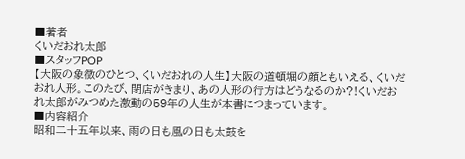■著者
くいだおれ太郎
■スタッフPOP
【大阪の象徴のひとつ、くいだおれの人生】大阪の道頓堀の顔ともいえる、くいだおれ人形。このたび、閉店がきまり、あの人形の行方はどうなるのか?!くいだおれ太郎がみつめた激動の59年の人生が本書につまっています。
■内容紹介
昭和二十五年以来、雨の日も風の日も太鼓を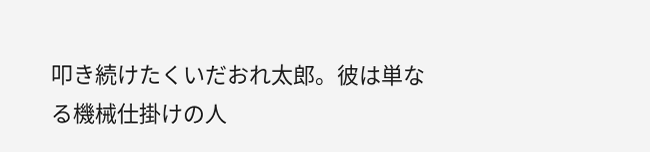叩き続けたくいだおれ太郎。彼は単なる機械仕掛けの人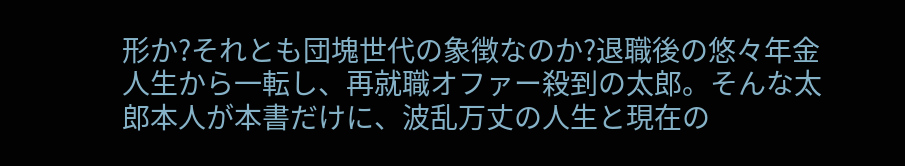形か?それとも団塊世代の象徴なのか?退職後の悠々年金人生から一転し、再就職オファー殺到の太郎。そんな太郎本人が本書だけに、波乱万丈の人生と現在の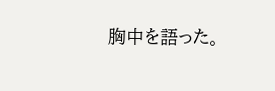胸中を語った。